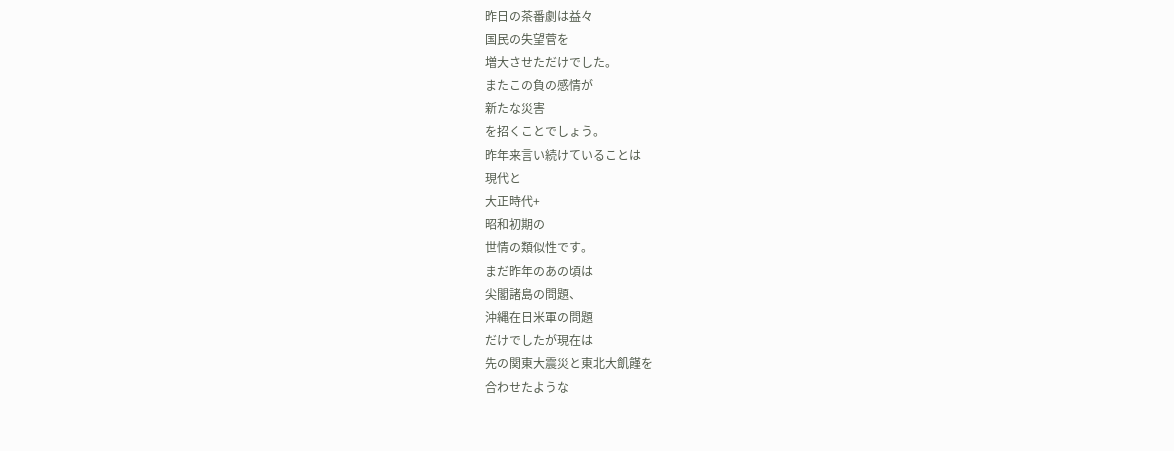昨日の茶番劇は益々
国民の失望菅を
増大させただけでした。
またこの負の感情が
新たな災害
を招くことでしょう。
昨年来言い続けていることは
現代と
大正時代+
昭和初期の
世情の類似性です。
まだ昨年のあの頃は
尖閣諸島の問題、
沖縄在日米軍の問題
だけでしたが現在は
先の関東大震災と東北大飢饉を
合わせたような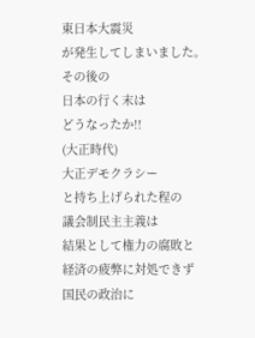東日本大震災
が発生してしまいました。
その後の
日本の行く末は
どうなったか!!
(大正時代)
大正デモクラシー
と持ち上げられた程の
議会制民主主義は
結果として権力の腐敗と
経済の疲弊に対処できず
国民の政治に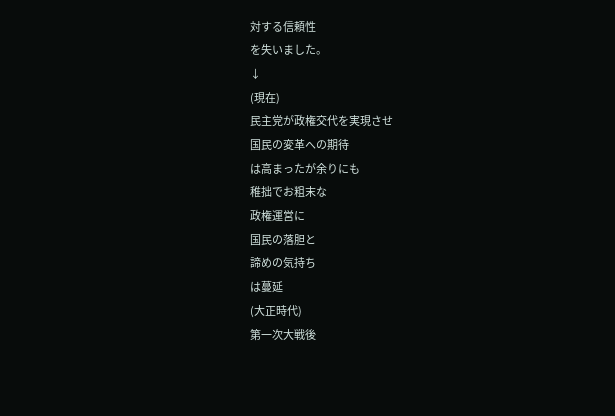対する信頼性
を失いました。
↓
(現在)
民主党が政権交代を実現させ
国民の変革への期待
は高まったが余りにも
稚拙でお粗末な
政権運営に
国民の落胆と
諦めの気持ち
は蔓延
(大正時代)
第一次大戦後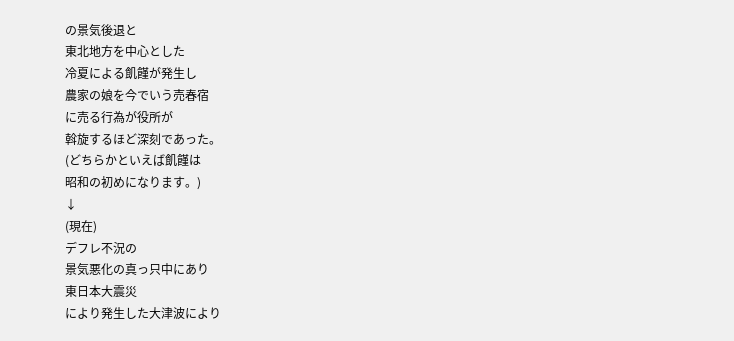の景気後退と
東北地方を中心とした
冷夏による飢饉が発生し
農家の娘を今でいう売春宿
に売る行為が役所が
斡旋するほど深刻であった。
(どちらかといえば飢饉は
昭和の初めになります。)
↓
(現在)
デフレ不況の
景気悪化の真っ只中にあり
東日本大震災
により発生した大津波により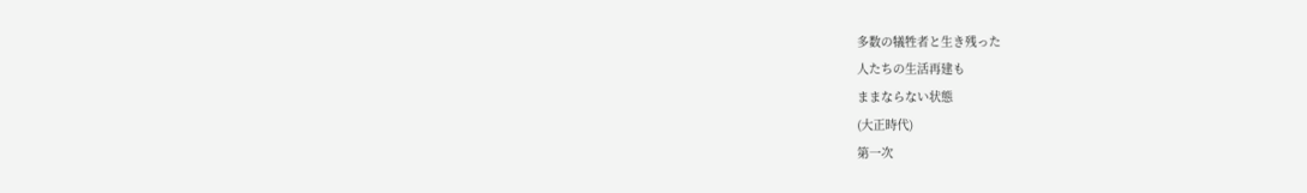多数の犠牲者と生き残った
人たちの生活再建も
ままならない状態
(大正時代)
第一次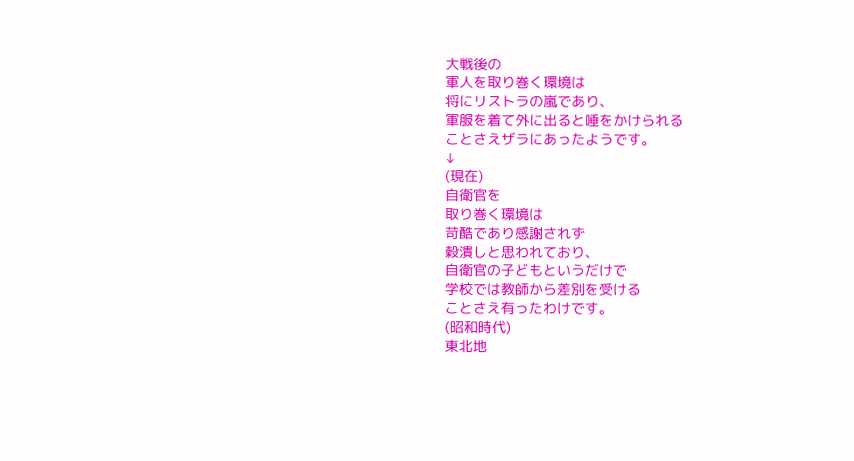大戦後の
軍人を取り巻く環境は
将にリストラの嵐であり、
軍服を着て外に出ると唾をかけられる
ことさえザラにあったようです。
↓
(現在)
自衛官を
取り巻く環境は
苛酷であり感謝されず
穀潰しと思われており、
自衛官の子どもというだけで
学校では教師から差別を受ける
ことさえ有ったわけです。
(昭和時代)
東北地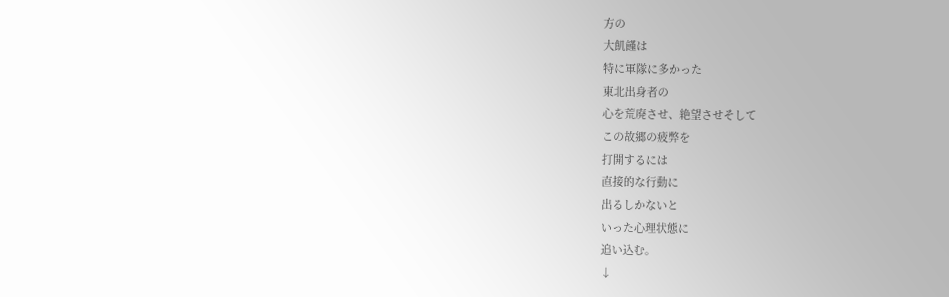方の
大飢饉は
特に軍隊に多かった
東北出身者の
心を荒廃させ、絶望させそして
この故郷の疲弊を
打開するには
直接的な行動に
出るしかないと
いった心理状態に
追い込む。
↓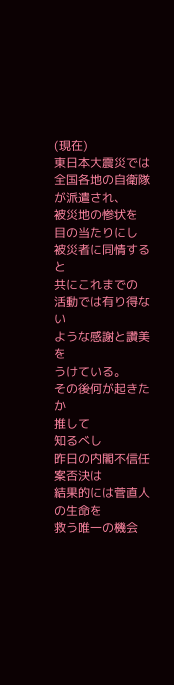(現在)
東日本大震災では
全国各地の自衛隊が派遣され、
被災地の惨状を
目の当たりにし
被災者に同情すると
共にこれまでの
活動では有り得ない
ような感謝と讚美を
うけている。
その後何が起きたか
推して
知るべし
昨日の内閣不信任案否決は
結果的には菅直人の生命を
救う唯一の機会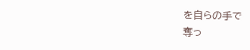を自らの手で
奪っ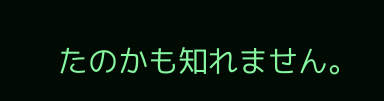たのかも知れません。